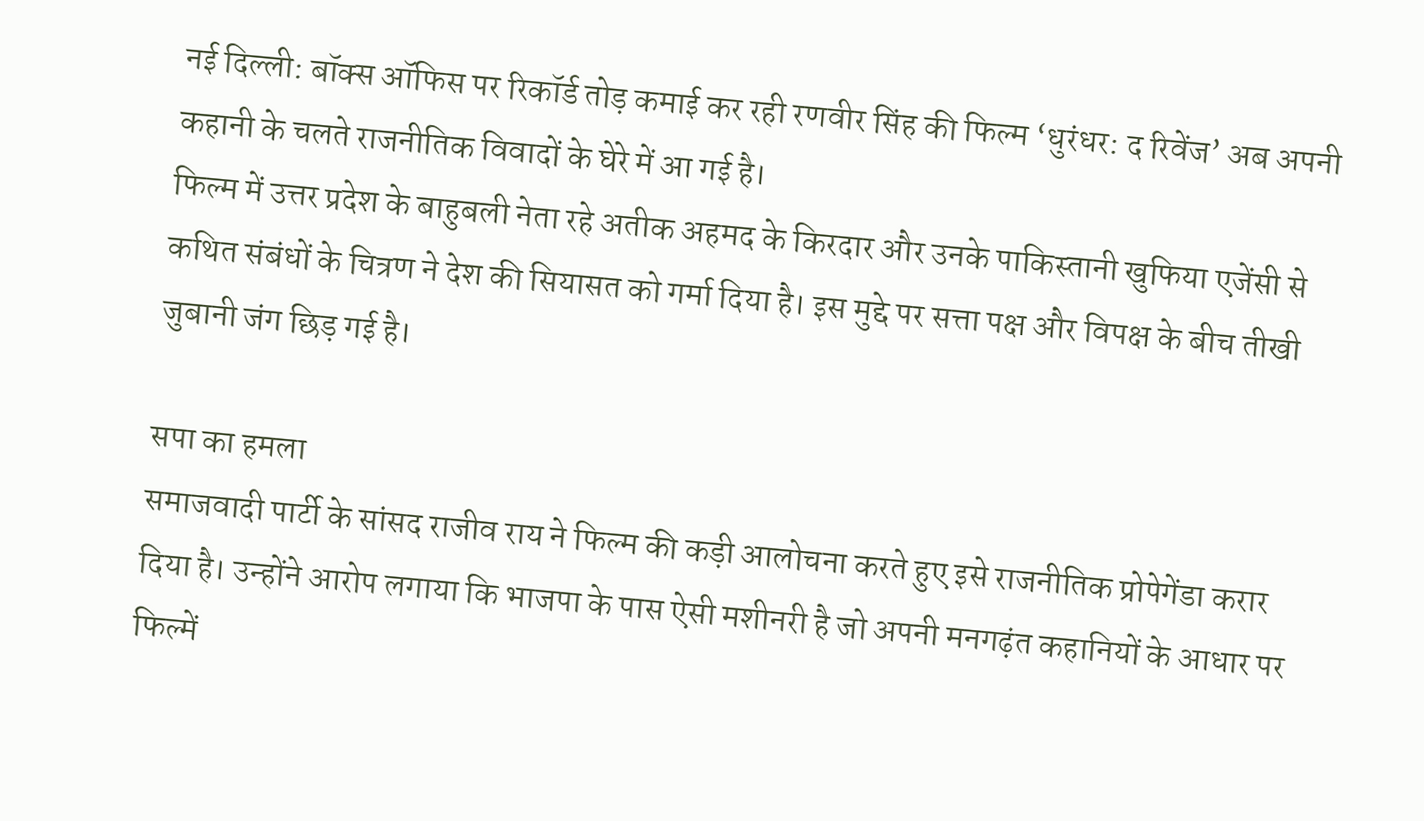नई दिल्ली: बॉक्स ऑफिस पर रिकॉर्ड तोड़ कमाई कर रही रणवीर सिंह की फिल्म ‘धुरंधर: द रिवेंज’ अब अपनी कहानी के चलते राजनीतिक विवादों के घेरे में आ गई है।
फिल्म में उत्तर प्रदेश के बाहुबली नेता रहे अतीक अहमद के किरदार और उनके पाकिस्तानी खुफिया एजेंसी से कथित संबंधों के चित्रण ने देश की सियासत को गर्मा दिया है। इस मुद्दे पर सत्ता पक्ष और विपक्ष के बीच तीखी जुबानी जंग छिड़ गई है।

सपा का हमला
समाजवादी पार्टी के सांसद राजीव राय ने फिल्म की कड़ी आलोचना करते हुए इसे राजनीतिक प्रोपेगेंडा करार दिया है। उन्होंने आरोप लगाया कि भाजपा के पास ऐसी मशीनरी है जो अपनी मनगढ़ंत कहानियों के आधार पर फिल्में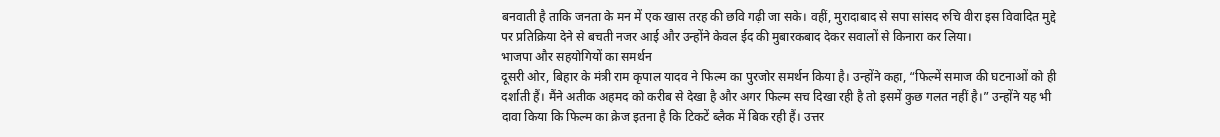बनवाती है ताकि जनता के मन में एक खास तरह की छवि गढ़ी जा सके। वहीं, मुरादाबाद से सपा सांसद रुचि वीरा इस विवादित मुद्दे पर प्रतिक्रिया देने से बचती नजर आई और उन्होंने केवल ईद की मुबारकबाद देकर सवालों से किनारा कर लिया।
भाजपा और सहयोगियों का समर्थन
दूसरी ओर, बिहार के मंत्री राम कृपाल यादव ने फिल्म का पुरजोर समर्थन किया है। उन्होंने कहा, “फिल्में समाज की घटनाओं को ही दर्शाती हैं। मैंने अतीक अहमद को करीब से देखा है और अगर फिल्म सच दिखा रही है तो इसमें कुछ गलत नहीं है।” उन्होंने यह भी दावा किया कि फिल्म का क्रेज इतना है कि टिकटें ब्लैक में बिक रही हैं। उत्तर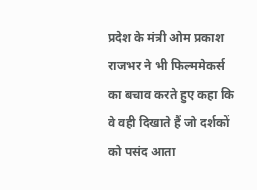प्रदेश के मंत्री ओम प्रकाश राजभर ने भी फिल्ममेकर्स का बचाव करते हुए कहा कि वे वही दिखाते हैं जो दर्शकों को पसंद आता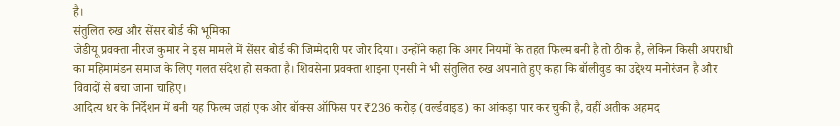है।
संतुलित रुख और सेंसर बोर्ड की भूमिका
जेडीयू प्रवक्ता नीरज कुमार ने इस मामले में सेंसर बोर्ड की जिम्मेदारी पर जोर दिया। उन्होंने कहा कि अगर नियमों के तहत फिल्म बनी है तो ठीक है, लेकिन किसी अपराधी का महिमामंडन समाज के लिए गलत संदेश हो सकता है। शिवसेना प्रवक्ता शाइना एनसी ने भी संतुलित रुख अपनाते हुए कहा कि बॉलीवुड का उद्देश्य मनोरंजन है और विवादों से बचा जाना चाहिए।
आदित्य धर के निर्देशन में बनी यह फिल्म जहां एक ओर बॉक्स ऑफिस पर ₹236 करोड़ (वर्ल्डवाइड) का आंकड़ा पार कर चुकी है, वहीं अतीक अहमद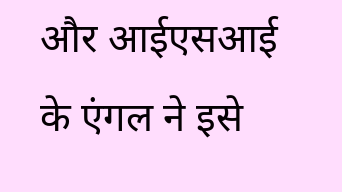और आईएसआई के एंगल ने इसे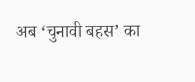अब ‘चुनावी बहस’ का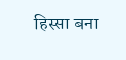हिस्सा बना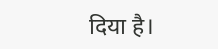दिया है।